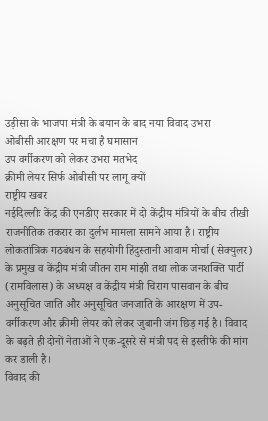उड़ीसा के भाजपा मंत्री के बयान के बाद नया विवाद उभरा
ओबीसी आरक्षण पर मचा है घमासान
उप वर्गीकरण को लेकर उभरा मतभेद
क्रीमी लेयर सिर्फ ओबीसी पर लागू क्यों
राष्ट्रीय खबर
नईदिल्लीः केंद्र की एनडीए सरकार में दो केंद्रीय मंत्रियों के बीच तीखी राजनीतिक तकरार का दुर्लभ मामला सामने आया है। राष्ट्रीय लोकतांत्रिक गठबंधन के सहयोगी हिंदुस्तानी आवाम मोर्चा (सेक्युलर) के प्रमुख व केंद्रीय मंत्री जीतन राम मांझी तथा लोक जनशक्ति पार्टी (रामविलास) के अध्यक्ष व केंद्रीय मंत्री चिराग पासवान के बीच अनुसूचित जाति और अनुसूचित जनजाति के आरक्षण में उप-वर्गीकरण और क्रीमी लेयर को लेकर जुबानी जंग छिड़ गई है। विवाद के बढ़ते ही दोनों नेताओं ने एक-दूसरे से मंत्री पद से इस्तीफे की मांग कर डाली है।
विवाद की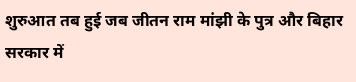शुरुआत तब हुई जब जीतन राम मांझी के पुत्र और बिहार सरकार में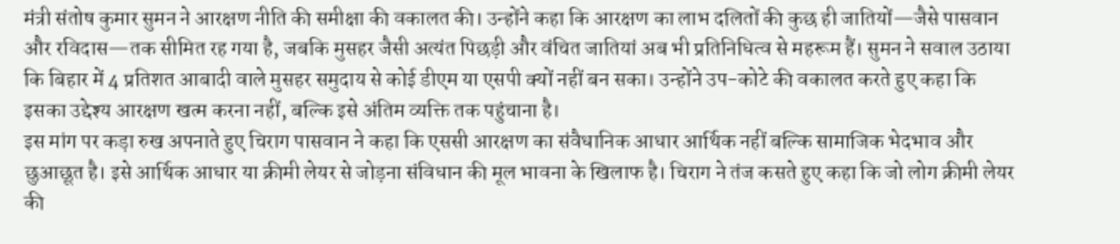मंत्री संतोष कुमार सुमन ने आरक्षण नीति की समीक्षा की वकालत की। उन्होंने कहा कि आरक्षण का लाभ दलितों की कुछ ही जातियों—जैसे पासवान और रविदास—तक सीमित रह गया है, जबकि मुसहर जैसी अत्यंत पिछड़ी और वंचित जातियां अब भी प्रतिनिधित्व से महरूम हैं। सुमन ने सवाल उठाया कि बिहार में 4 प्रतिशत आबादी वाले मुसहर समुदाय से कोई डीएम या एसपी क्यों नहीं बन सका। उन्होंने उप-कोटे की वकालत करते हुए कहा कि इसका उद्देश्य आरक्षण खत्म करना नहीं, बल्कि इसे अंतिम व्यक्ति तक पहुंचाना है।
इस मांग पर कड़ा रुख अपनाते हुए चिराग पासवान ने कहा कि एससी आरक्षण का संवैधानिक आधार आर्थिक नहीं बल्कि सामाजिक भेदभाव और छुआछूत है। इसे आर्थिक आधार या क्रीमी लेयर से जोड़ना संविधान की मूल भावना के खिलाफ है। चिराग ने तंज कसते हुए कहा कि जो लोग क्रीमी लेयर की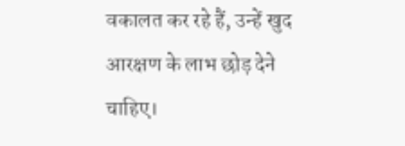वकालत कर रहे हैं, उन्हें खुद आरक्षण के लाभ छोड़ देने चाहिए।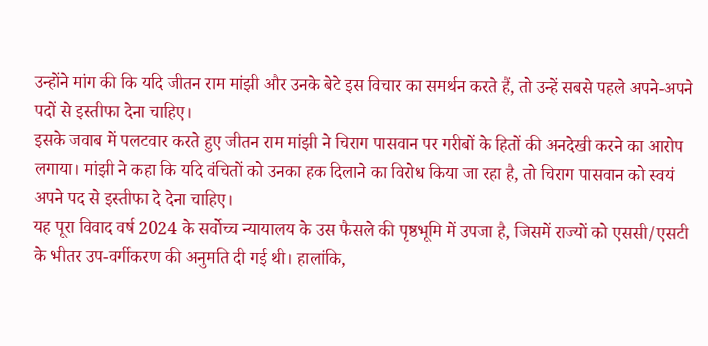उन्होंने मांग की कि यदि जीतन राम मांझी और उनके बेटे इस विचार का समर्थन करते हैं, तो उन्हें सबसे पहले अपने-अपने पदों से इस्तीफा देना चाहिए।
इसके जवाब में पलटवार करते हुए जीतन राम मांझी ने चिराग पासवान पर गरीबों के हितों की अनदेखी करने का आरोप लगाया। मांझी ने कहा कि यदि वंचितों को उनका हक दिलाने का विरोध किया जा रहा है, तो चिराग पासवान को स्वयं अपने पद से इस्तीफा दे देना चाहिए।
यह पूरा विवाद वर्ष 2024 के सर्वोच्च न्यायालय के उस फैसले की पृष्ठभूमि में उपजा है, जिसमें राज्यों को एससी/एसटी के भीतर उप-वर्गीकरण की अनुमति दी गई थी। हालांकि,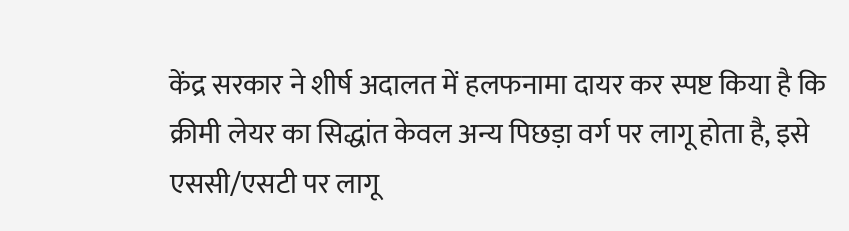केंद्र सरकार ने शीर्ष अदालत में हलफनामा दायर कर स्पष्ट किया है कि क्रीमी लेयर का सिद्धांत केवल अन्य पिछड़ा वर्ग पर लागू होता है, इसे एससी/एसटी पर लागू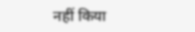नहीं किया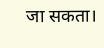जा सकता।